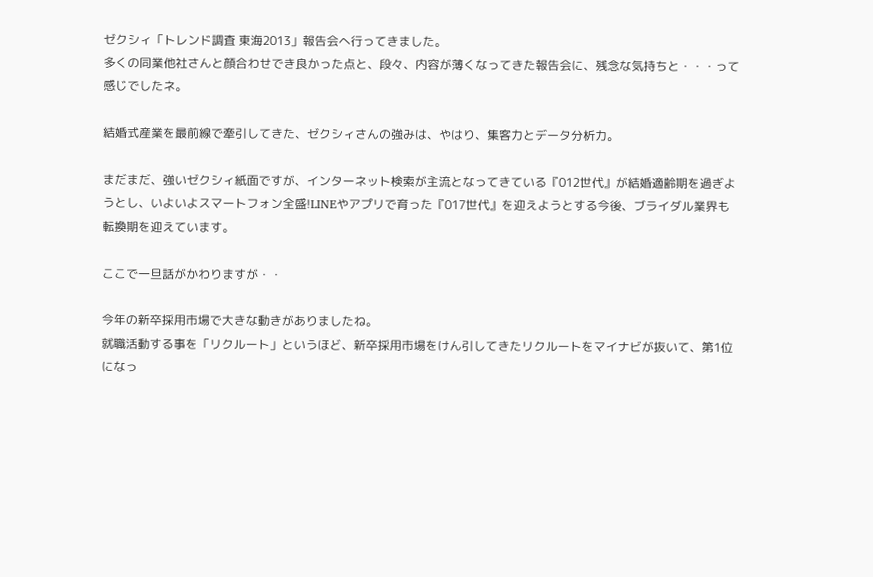ゼクシィ「トレンド調査 東海2013」報告会へ行ってきました。
多くの同業他社さんと顔合わせでき良かった点と、段々、内容が薄くなってきた報告会に、残念な気持ちと・・・って感じでしたネ。

結婚式産業を最前線で牽引してきた、ゼクシィさんの強みは、やはり、集客力とデータ分析力。

まだまだ、強いゼクシィ紙面ですが、インターネット検索が主流となってきている『012世代』が結婚適齢期を過ぎようとし、いよいよスマートフォン全盛!LINEやアプリで育った『017世代』を迎えようとする今後、ブライダル業界も転換期を迎えています。

ここで一旦話がかわりますが・・

今年の新卒採用市場で大きな動きがありましたね。
就職活動する事を「リクルート」というほど、新卒採用市場をけん引してきたリクルートをマイナビが抜いて、第1位になっ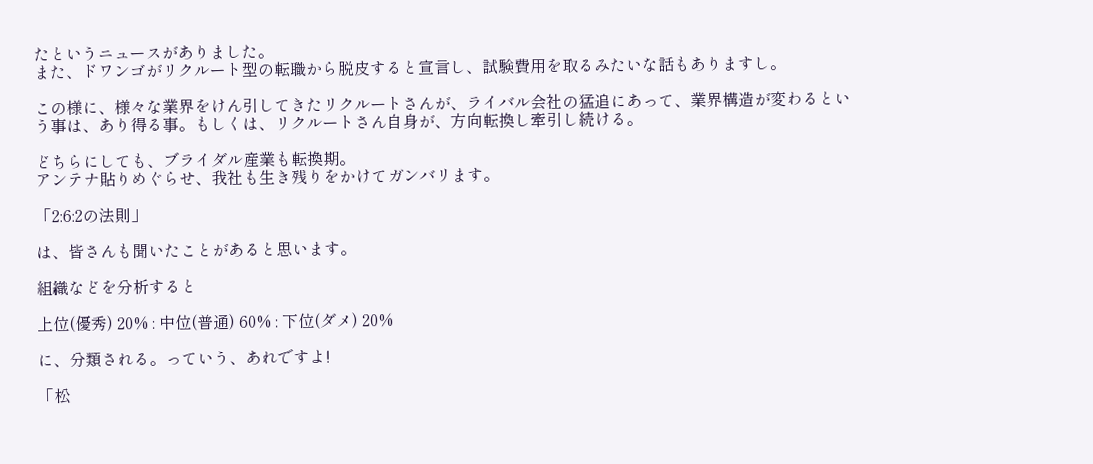たというニュースがありました。
また、ドワンゴがリクルート型の転職から脱皮すると宣言し、試験費用を取るみたいな話もありますし。

この様に、様々な業界をけん引してきたリクルートさんが、ライバル会社の猛追にあって、業界構造が変わるという事は、あり得る事。もしくは、リクルートさん自身が、方向転換し牽引し続ける。

どちらにしても、ブライダル産業も転換期。
アンテナ貼りめぐらせ、我社も生き残りをかけてガンバリます。

「2:6:2の法則」

は、皆さんも聞いたことがあると思います。

組織などを分析すると

上位(優秀) 20% : 中位(普通) 60% : 下位(ダメ) 20%

に、分類される。っていう、あれですよ!

「松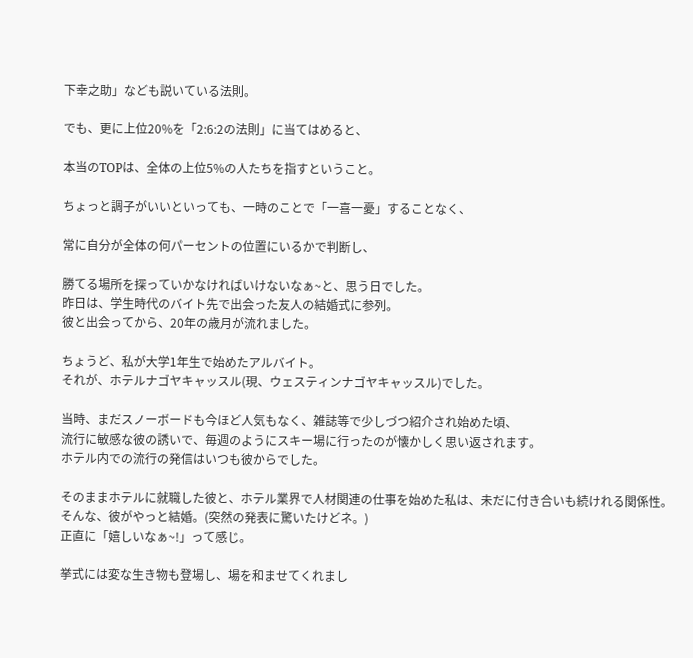下幸之助」なども説いている法則。

でも、更に上位20%を「2:6:2の法則」に当てはめると、

本当のTOPは、全体の上位5%の人たちを指すということ。

ちょっと調子がいいといっても、一時のことで「一喜一憂」することなく、

常に自分が全体の何パーセントの位置にいるかで判断し、

勝てる場所を探っていかなければいけないなぁ~と、思う日でした。
昨日は、学生時代のバイト先で出会った友人の結婚式に参列。
彼と出会ってから、20年の歳月が流れました。

ちょうど、私が大学1年生で始めたアルバイト。
それが、ホテルナゴヤキャッスル(現、ウェスティンナゴヤキャッスル)でした。

当時、まだスノーボードも今ほど人気もなく、雑誌等で少しづつ紹介され始めた頃、
流行に敏感な彼の誘いで、毎週のようにスキー場に行ったのが懐かしく思い返されます。
ホテル内での流行の発信はいつも彼からでした。

そのままホテルに就職した彼と、ホテル業界で人材関連の仕事を始めた私は、未だに付き合いも続けれる関係性。
そんな、彼がやっと結婚。(突然の発表に驚いたけどネ。)
正直に「嬉しいなぁ~!」って感じ。

挙式には変な生き物も登場し、場を和ませてくれまし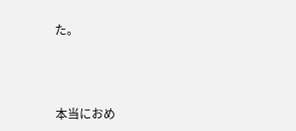た。



本当におめ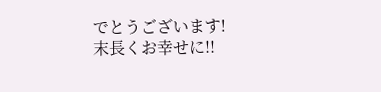でとうございます!
末長くお幸せに!!